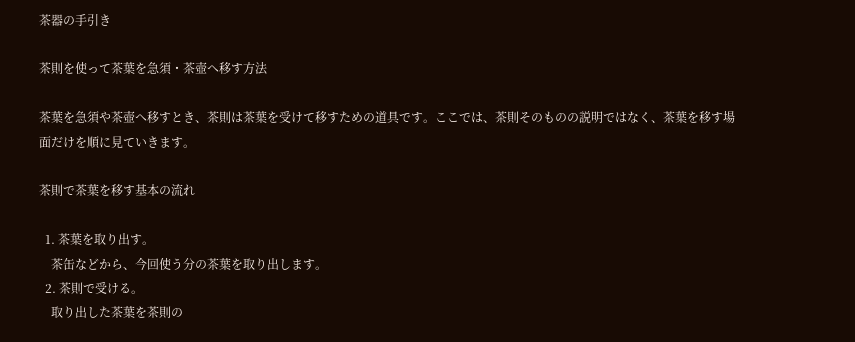茶器の手引き

茶則を使って茶葉を急須・茶壺へ移す方法

茶葉を急須や茶壺へ移すとき、茶則は茶葉を受けて移すための道具です。ここでは、茶則そのものの説明ではなく、茶葉を移す場面だけを順に見ていきます。

茶則で茶葉を移す基本の流れ

  1. 茶葉を取り出す。
    茶缶などから、今回使う分の茶葉を取り出します。
  2. 茶則で受ける。
    取り出した茶葉を茶則の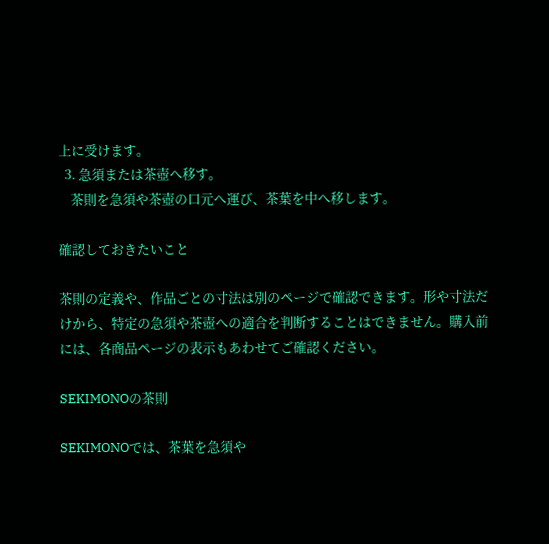上に受けます。
  3. 急須または茶壺へ移す。
    茶則を急須や茶壺の口元へ運び、茶葉を中へ移します。

確認しておきたいこと

茶則の定義や、作品ごとの寸法は別のページで確認できます。形や寸法だけから、特定の急須や茶壺への適合を判断することはできません。購入前には、各商品ページの表示もあわせてご確認ください。

SEKIMONOの茶則

SEKIMONOでは、茶葉を急須や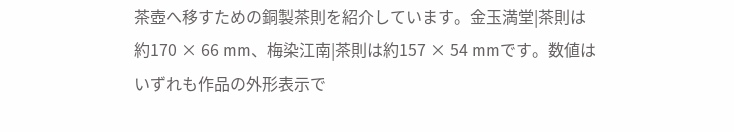茶壺へ移すための銅製茶則を紹介しています。金玉満堂|茶則は約170 × 66 mm、梅染江南|茶則は約157 × 54 mmです。数値はいずれも作品の外形表示で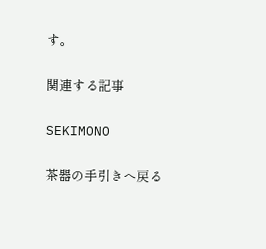す。

関連する記事

SEKIMONO

茶器の手引きへ戻る